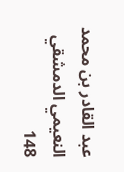عبد القادر بن محمد النعيمي الدمشقي
148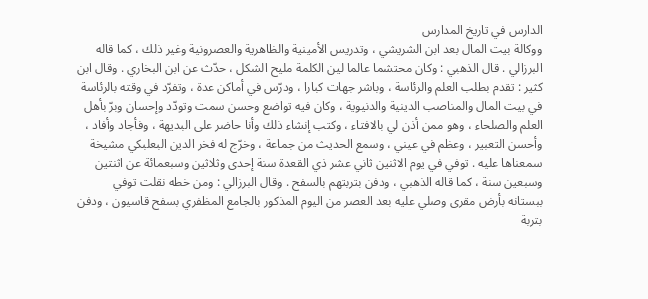الدارس في تاريخ المدارس
ووكالة بيت المال بعد ابن الشريشي ، وتدريس الأمينية والظاهرية والعصرونية وغير ذلك ، كما قاله البرزالي . قال الذهبي : وكان محتشما عالما لين الكلمة مليح الشكل ، حدّث عن ابن البخاري . وقال ابن كثير : تقدم بطلب العلم والرئاسة ، وباشر جهات كبارا ، ودرّس في أماكن عدة ، وتفرّد في وقته بالرئاسة في بيت المال والمناصب الدينية والدنيوية ، وكان فيه تواضع وحسن سمت وتودّد وإحسان وبرّ بأهل العلم والصلحاء ، وهو ممن أذن لي بالافتاء ، وكتب إنشاء ذلك وأنا حاضر على البديهة ، وفأجاد وأفاد ، وأحسن التعبير ، وعظم في عيني ، وسمع الحديث من جماعة ، وخرّج له فخر الدين البعلبكي مشيخة سمعناها عليه . توفي في يوم الاثنين ثاني عشر ذي القعدة سنة إحدى وثلاثين وسبعمائة عن اثنتين وسبعين سنة ، كما قاله الذهبي ، ودفن بتربتهم بالسفح . وقال البرزالي : ومن خطه نقلت توفي ببستانه بأرض مقرى وصلي عليه بعد العصر من اليوم المذكور بالجامع المظفري بسفح قاسيون ، ودفن بتربة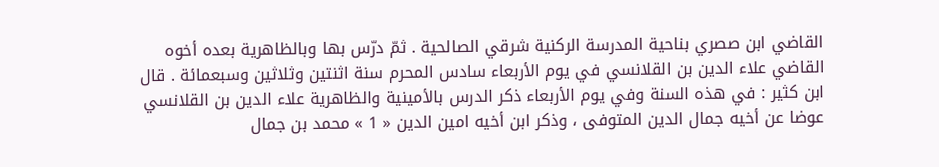القاضي ابن صصري بناحية المدرسة الركنية شرقي الصالحية . ثمّ درّس بها وبالظاهرية بعده أخوه القاضي علاء الدين بن القلانسي في يوم الأربعاء سادس المحرم سنة اثنتين وثلاثين وسبعمائة . قال ابن كثير : في هذه السنة وفي يوم الأربعاء ذكر الدرس بالأمينية والظاهرية علاء الدين بن القلانسي عوضا عن أخيه جمال الدين المتوفى ، وذكر ابن أخيه امين الدين « 1 » محمد بن جمال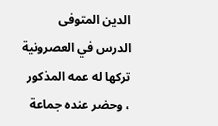الدين المتوفى الدرس في العصرونية تركها له عمه المذكور ، وحضر عنده جماعة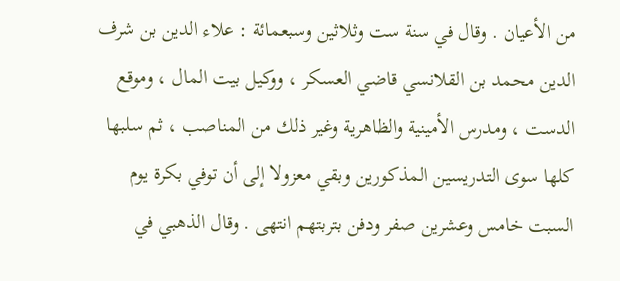من الأعيان . وقال في سنة ست وثلاثين وسبعمائة : علاء الدين بن شرف الدين محمد بن القلانسي قاضي العسكر ، ووكيل بيت المال ، وموقع الدست ، ومدرس الأمينية والظاهرية وغير ذلك من المناصب ، ثم سلبها كلها سوى التدريسين المذكورين وبقي معزولا إلى أن توفي بكرة يوم السبت خامس وعشرين صفر ودفن بتربتهم انتهى . وقال الذهبي في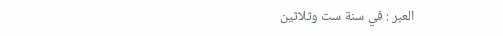العبر : في سنة ست وثلاثين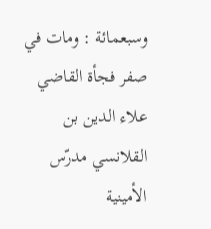وسبعمائة : ومات في صفر فجأة القاضي علاء الدين بن القلانسي مدرّس الأمينية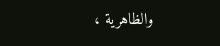والظاهرية ،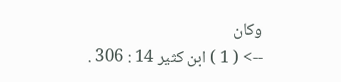وكان
--> ( 1 ) ابن كثير 14 : 306 .